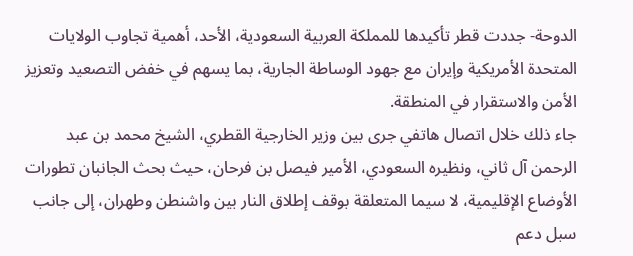الدوحة- جددت قطر تأكيدها للمملكة العربية السعودية، الأحد، أهمية تجاوب الولايات المتحدة الأمريكية وإيران مع جهود الوساطة الجارية، بما يسهم في خفض التصعيد وتعزيز الأمن والاستقرار في المنطقة.
جاء ذلك خلال اتصال هاتفي جرى بين وزير الخارجية القطري، الشيخ محمد بن عبد الرحمن آل ثاني، ونظيره السعودي، الأمير فيصل بن فرحان، حيث بحث الجانبان تطورات الأوضاع الإقليمية، لا سيما المتعلقة بوقف إطلاق النار بين واشنطن وطهران، إلى جانب سبل دعم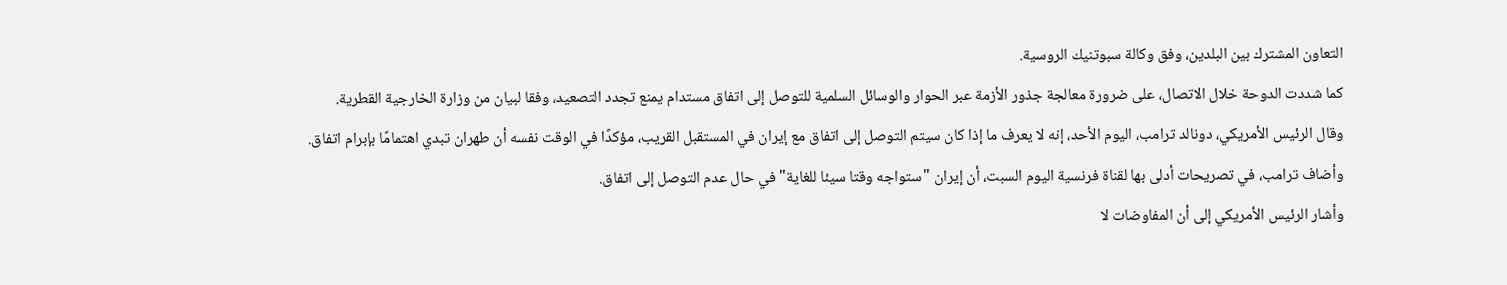التعاون المشترك بين البلدين، وفق وكالة سبوتنيك الروسية.
كما شددت الدوحة خلال الاتصال، على ضرورة معالجة جذور الأزمة عبر الحوار والوسائل السلمية للتوصل إلى اتفاق مستدام يمنع تجدد التصعيد، وفقا لبيان من وزارة الخارجية القطرية.
وقال الرئيس الأمريكي، دونالد ترامب، اليوم الأحد، إنه لا يعرف ما إذا كان سيتم التوصل إلى اتفاق مع إيران في المستقبل القريب، مؤكدًا في الوقت نفسه أن طهران تبدي اهتمامًا بإبرام اتفاق.
وأضاف ترامب، في تصريحات أدلى بها لقناة فرنسية اليوم السبت، أن إيران "ستواجه وقتا سيئا للغاية" في حال عدم التوصل إلى اتفاق.
وأشار الرئيس الأمريكي إلى أن المفاوضات لا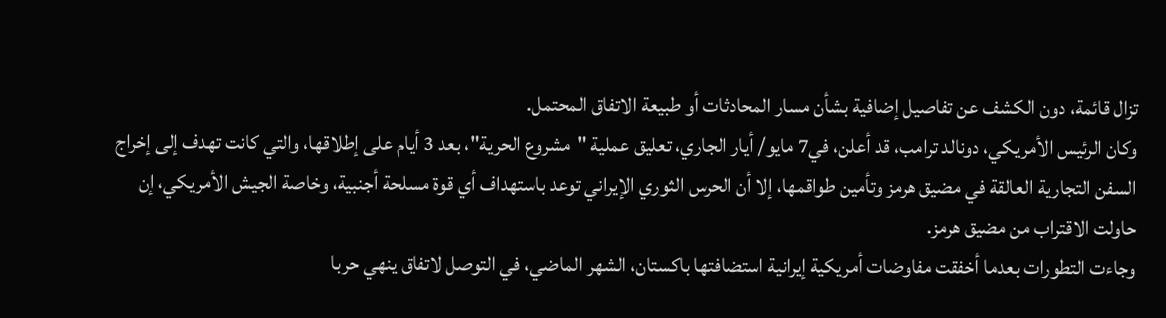تزال قائمة، دون الكشف عن تفاصيل إضافية بشأن مسار المحادثات أو طبيعة الاتفاق المحتمل.
وكان الرئيس الأمريكي، دونالد ترامب، قد أعلن، في7 مايو/ أيار الجاري، تعليق عملية "مشروع الحرية"، بعد 3 أيام على إطلاقها، والتي كانت تهدف إلى إخراج السفن التجارية العالقة في مضيق هرمز وتأمين طواقمها، إلا أن الحرس الثوري الإيراني توعد باستهداف أي قوة مسلحة أجنبية، وخاصة الجيش الأمريكي، إن حاولت الاقتراب من مضيق هرمز.
وجاءت التطورات بعدما أخفقت مفاوضات أمريكية إيرانية استضافتها باكستان، الشهر الماضي، في التوصل لاتفاق ينهي حربا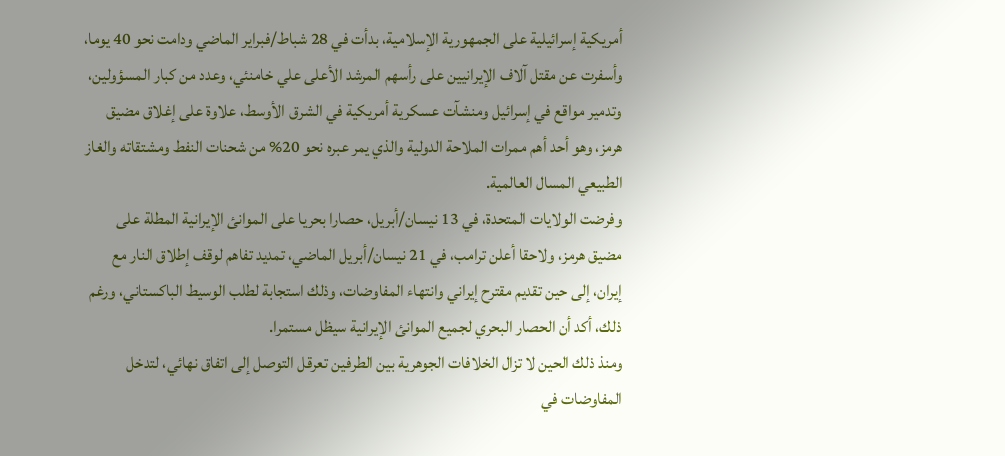أمريكية إسرائيلية على الجمهورية الإسلامية، بدأت في 28 شباط/فبراير الماضي ودامت نحو 40 يوما، وأسفرت عن مقتل آلاف الإيرانيين على رأسهم المرشد الأعلى علي خامنئي، وعدد من كبار المسؤولين، وتدمير مواقع في إسرائيل ومنشآت عسكرية أمريكية في الشرق الأوسط، علاوة على إغلاق مضيق هرمز، وهو أحد أهم ممرات الملاحة الدولية والذي يمر عبره نحو 20% من شحنات النفط ومشتقاته والغاز الطبيعي المسال العالمية.
وفرضت الولايات المتحدة، في 13 نيسان/أبريل، حصارا بحريا على الموانئ الإيرانية المطلة على مضيق هرمز، ولاحقا أعلن ترامب، في 21 نيسان/أبريل الماضي، تمديد تفاهم لوقف إطلاق النار مع إيران، إلى حين تقديم مقترح إيراني وانتهاء المفاوضات، وذلك استجابة لطلب الوسيط الباكستاني، ورغم ذلك، أكد أن الحصار البحري لجميع الموانئ الإيرانية سيظل مستمرا.
ومنذ ذلك الحين لا تزال الخلافات الجوهرية بين الطرفين تعرقل التوصل إلى اتفاق نهائي، لتدخل المفاوضات في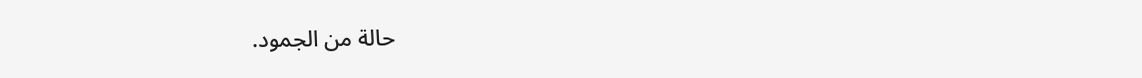حالة من الجمود.